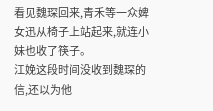看见魏琛回来,青禾等一众婢女迅从椅子上站起来,就连小妹也收了筷子。
江娩这段时间没收到魏琛的信,还以为他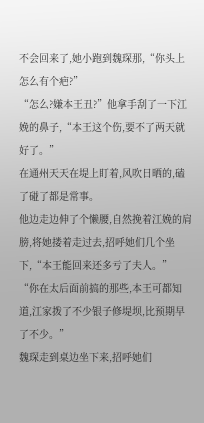不会回来了,她小跑到魏琛那,“你头上怎么有个疤?”
“怎么?嫌本王丑?”他拿手刮了一下江娩的鼻子,“本王这个伤,要不了两天就好了。”
在通州天天在堤上盯着,风吹日晒的,磕了碰了都是常事。
他边走边伸了个懒腰,自然挽着江娩的肩膀,将她搂着走过去,招呼她们几个坐下,“本王能回来还多亏了夫人。”
“你在太后面前搞的那些,本王可都知道,江家拨了不少银子修堤坝,比预期早了不少。”
魏琛走到桌边坐下来,招呼她们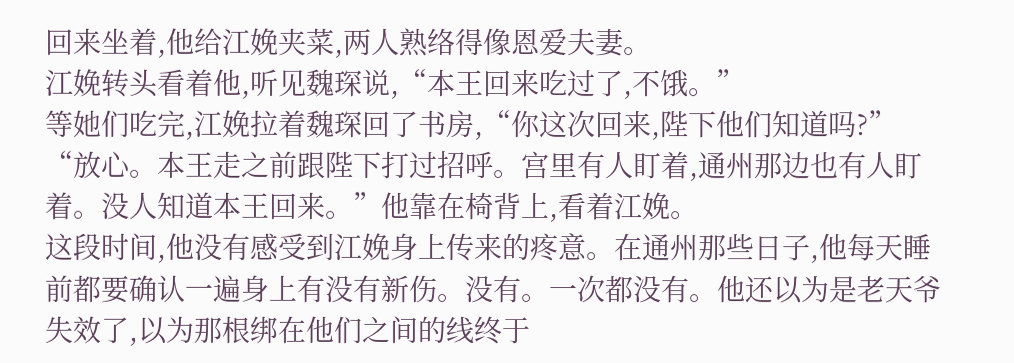回来坐着,他给江娩夹菜,两人熟络得像恩爱夫妻。
江娩转头看着他,听见魏琛说,“本王回来吃过了,不饿。”
等她们吃完,江娩拉着魏琛回了书房,“你这次回来,陛下他们知道吗?”
“放心。本王走之前跟陛下打过招呼。宫里有人盯着,通州那边也有人盯着。没人知道本王回来。”他靠在椅背上,看着江娩。
这段时间,他没有感受到江娩身上传来的疼意。在通州那些日子,他每天睡前都要确认一遍身上有没有新伤。没有。一次都没有。他还以为是老天爷失效了,以为那根绑在他们之间的线终于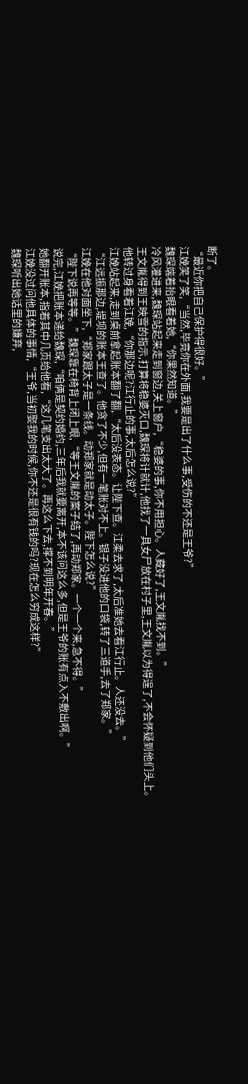断了。
“最近你把自己保护得很好。”
江娩笑了笑,“当然,毕竟你在外面,我要是出了什么事,受伤的不还是王爷?”
魏琛端着抬眼看着她,“你果然知道。”
冷风灌进来,魏琛站起来走到窗边,关上窗户,“稳婆的事,你不用担心。人藏好了,王文胤找不到。”
王文胤得到王映雪的指示,打算将稳婆灭口,魏琛将计就计,他找了一具女尸放在村子里,王文胤以为得逞了,不会怀疑到他们头上。
他转过身看着江娩,“你那边呢?江行止的事,太后怎么说?”
江娩站起来,走到桌前拿起账本翻了翻,“太后没表态。让陛下查。江柔去求了,太后准她去看江行止。人还没去。”
“江远振那边,堤坝的账本王查了。他贪了不少,但有一笔账对不上。银子没进他的口袋,转了三道手,去了郑家。”
江娩在他对面坐下,“郑家跟太子是一条线。动郑家就是动太子。陛下怎么说?”
“陛下说再等等。”魏琛靠在椅背上闭上眼,“等王文胤的案子结了,再动郑家。一个一个来,急不得。”
说完,江娩把账本递给魏琛,“咱俩是契约婚约,三年后我就要离开,本不该问这么多,但是王爷的账有点入不敷出啊。”
她翻开账本,指着其中几页给他看,“这几笔支出太大了。再这么下去,撑不到明年开春。”
江娩没过问他具体的事情,“王爷,当初娶我的时候,你不还是很有钱的吗?现在怎么穷成这样?”
魏琛听出她话里的嫌弃,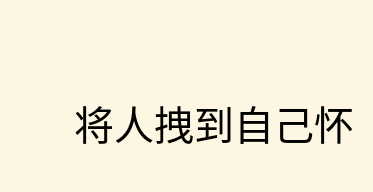将人拽到自己怀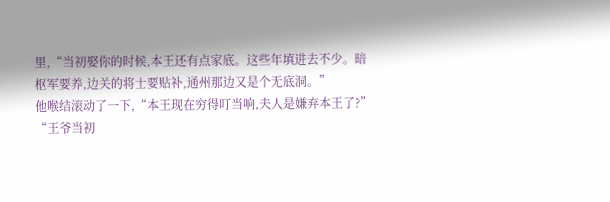里,“当初娶你的时候,本王还有点家底。这些年填进去不少。暗枢军要养,边关的将士要贴补,通州那边又是个无底洞。”
他喉结滚动了一下,“本王现在穷得叮当响,夫人是嫌弃本王了?”
“王爷当初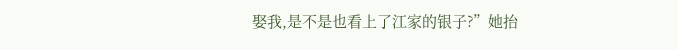娶我,是不是也看上了江家的银子?”她抬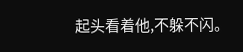起头看着他,不躲不闪。